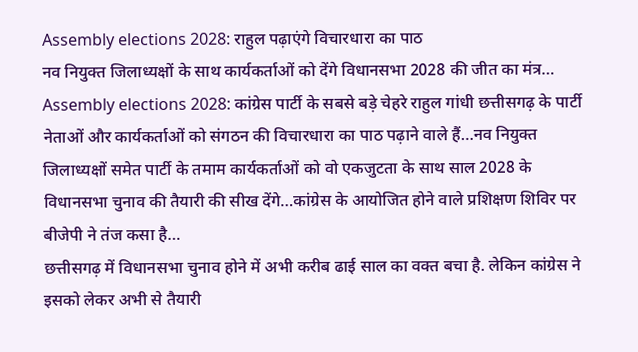Assembly elections 2028: राहुल पढ़ाएंगे विचारधारा का पाठ
नव नियुक्त जिलाध्यक्षों के साथ कार्यकर्ताओं को देंगे विधानसभा 2028 की जीत का मंत्र…
Assembly elections 2028: कांग्रेस पार्टी के सबसे बड़े चेहरे राहुल गांधी छत्तीसगढ़ के पार्टी नेताओं और कार्यकर्ताओं को संगठन की विचारधारा का पाठ पढ़ाने वाले हैं…नव नियुक्त जिलाध्यक्षों समेत पार्टी के तमाम कार्यकर्ताओं को वो एकजुटता के साथ साल 2028 के विधानसभा चुनाव की तैयारी की सीख देंगे…कांग्रेस के आयोजित होने वाले प्रशिक्षण शिविर पर बीजेपी ने तंज कसा है…
छत्तीसगढ़ में विधानसभा चुनाव होने में अभी करीब ढाई साल का वक्त बचा है. लेकिन कांग्रेस ने इसको लेकर अभी से तैयारी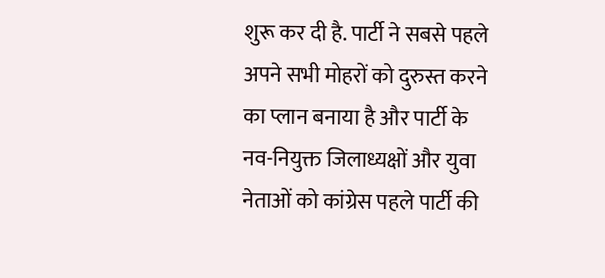शुरू कर दी है. पार्टी ने सबसे पहले अपने सभी मोहरों को दुरुस्त करने का प्लान बनाया है और पार्टी के नव-नियुक्त जिलाध्यक्षों और युवा नेताओं को कांग्रेस पहले पार्टी की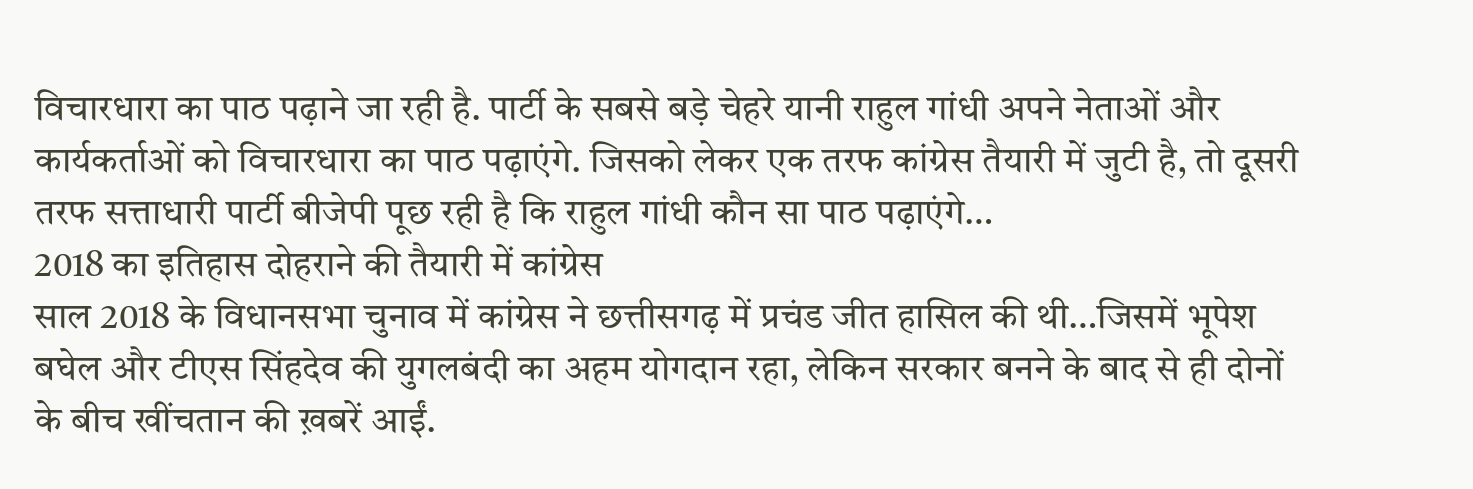विचारधारा का पाठ पढ़ाने जा रही है. पार्टी के सबसे बड़े चेहरे यानी राहुल गांधी अपने नेताओं और कार्यकर्ताओं को विचारधारा का पाठ पढ़ाएंगे. जिसको लेकर एक तरफ कांग्रेस तैयारी में जुटी है, तो दूसरी तरफ सत्ताधारी पार्टी बीजेपी पूछ रही है कि राहुल गांधी कौन सा पाठ पढ़ाएंगे…
2018 का इतिहास दोहराने की तैयारी में कांग्रेस
साल 2018 के विधानसभा चुनाव में कांग्रेस ने छत्तीसगढ़ में प्रचंड जीत हासिल की थी…जिसमें भूपेश बघेल और टीएस सिंहदेव की युगलबंदी का अहम योगदान रहा, लेकिन सरकार बनने के बाद से ही दोनों के बीच खींचतान की ख़बरें आईं.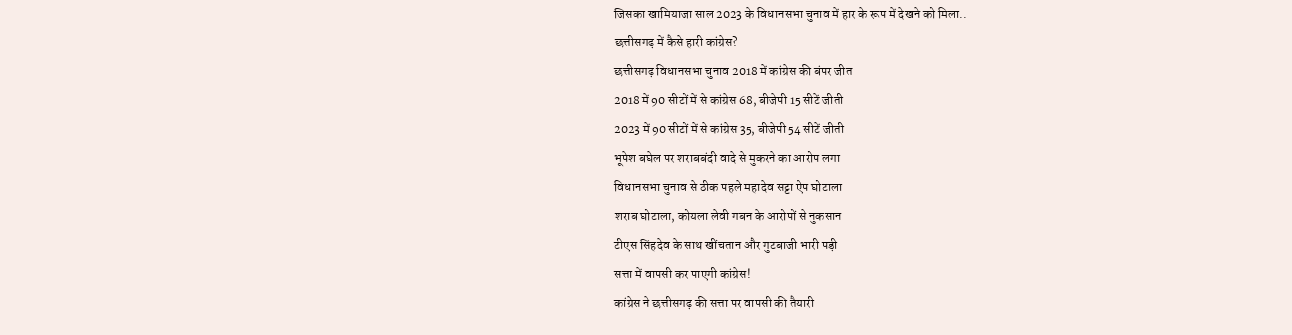जिसका खामियाजा साल 2023 के विधानसभा चुनाव में हार के रूप में देखने को मिला..
छत्तीसगढ़ में कैसे हारी कांग्रेस?
छत्तीसगढ़ विधानसभा चुनाव 2018 में कांग्रेस की बंपर जीत
2018 में 90 सीटों में से कांग्रेस 68, बीजेपी 15 सीटें जीती
2023 में 90 सीटों में से कांग्रेस 35, बीजेपी 54 सीटें जीती
भूपेश बघेल पर शराबबंदी वादे से मुकरने का आरोप लगा
विधानसभा चुनाव से ठीक पहले महादेव सट्टा ऐप घोटाला
शराब घोटाला, कोयला लेवी गबन के आरोपों से नुकसान
टीएस सिंहदेव के साथ खींचतान और गुटबाजी भारी पड़ी
सत्ता में वापसी कर पाएगी कांग्रेस!
कांग्रेस ने छत्तीसगढ़ की सत्ता पर वापसी की तैयारी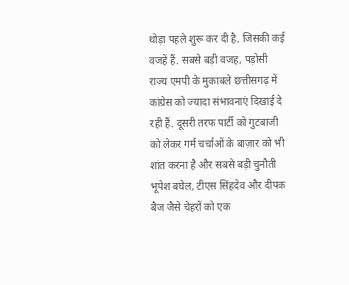थोड़ा पहले शुरू कर दी है. जिसकी कई वजहें हैं. सबसे बड़ी वजह, पड़ोसी राज्य एमपी के मुकाबले छत्तीसगढ़ में कांग्रेस को ज्यादा संभावनाएं दिखाई दे रही हैं. दूसरी तरफ पार्टी को गुटबाजी को लेकर गर्म चर्चाओं के बाज़ार को भी शांत करना है और सबसे बड़ी चुनौती भूपेश बघेल, टीएस सिंहदेव और दीपक बैज जैसे चेहरों को एक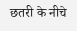छतरी के नीचे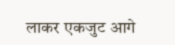लाकर एकजुट आगे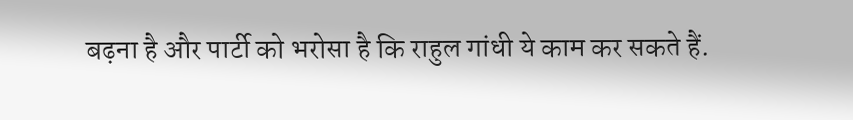बढ़ना है और पार्टी को भरोसा है कि राहुल गांधी ये काम कर सकते हैं.